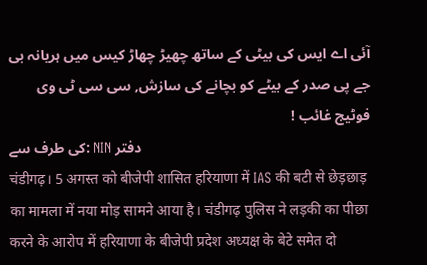آئی اے ایس کی بیٹی کے ساتھ چھیڑ چھاڑ کیس میں ہریانہ بی جے پی صدر کے بیٹے کو بچانے کی سازش, سی سی ٹی وی فوٹیج غائب !
کی طرف سے: NIN دفتر
चंडीगढ़। 5 अगस्त को बीजेपी शासित हरियाणा में IAS की बटी से छेड़छाड़ का मामला में नया मोड़ सामने आया है। चंडीगढ़ पुलिस ने लड़की का पीछा करने के आरोप में हरियाणा के बीजेपी प्रदेश अध्यक्ष के बेटे समेत दो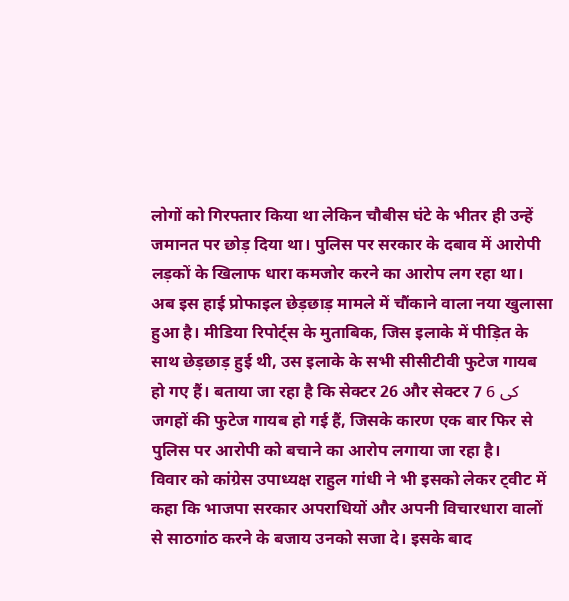लोगों को गिरफ्तार किया था लेकिन चौबीस घंटे के भीतर ही उन्हें जमानत पर छोड़ दिया था। पुलिस पर सरकार के दबाव में आरोपी लड़कों के खिलाफ धारा कमजोर करने का आरोप लग रहा था।
अब इस हाई प्रोफाइल छेड़छाड़ मामले में चौंकाने वाला नया खुलासा हुआ है। मीडिया रिपोर्ट्स के मुताबिक, जिस इलाके में पीड़ित के साथ छेड़छाड़ हुई थी, उस इलाके के सभी सीसीटीवी फुटेज गायब हो गए हैं। बताया जा रहा है कि सेक्टर 26 और सेक्टर 7 کی 6 जगहों की फुटेज गायब हो गई हैं, जिसके कारण एक बार फिर से पुलिस पर आरोपी को बचाने का आरोप लगाया जा रहा है।
विवार को कांग्रेस उपाध्यक्ष राहुल गांधी ने भी इसको लेकर ट्वीट में कहा कि भाजपा सरकार अपराधियों और अपनी विचारधारा वालों से साठगांठ करने के बजाय उनको सजा दे। इसके बाद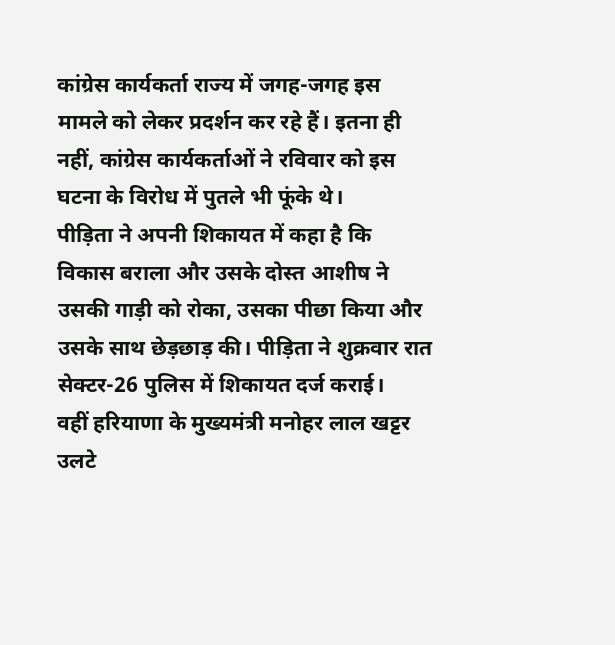कांग्रेस कार्यकर्ता राज्य में जगह-जगह इस मामले को लेकर प्रदर्शन कर रहे हैं। इतना ही नहीं, कांग्रेस कार्यकर्ताओं ने रविवार को इस घटना के विरोध में पुतले भी फूंके थे।
पीड़िता ने अपनी शिकायत में कहा है कि विकास बराला और उसके दोस्त आशीष ने उसकी गाड़ी को रोका, उसका पीछा किया और उसके साथ छेड़छाड़ की। पीड़िता ने शुक्रवार रात सेक्टर-26 पुलिस में शिकायत दर्ज कराई।
वहीं हरियाणा के मुख्यमंत्री मनोहर लाल खट्टर उलटे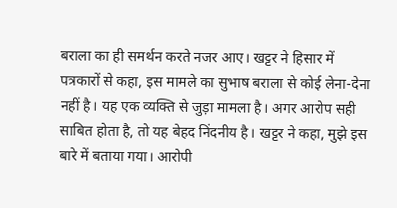बराला का ही समर्थन करते नजर आए। खट्टर ने हिसार में पत्रकारों से कहा, इस मामले का सुभाष बराला से कोई लेना-देना नहीं है। यह एक व्यक्ति से जुड़ा मामला है। अगर आरोप सही साबित होता है, तो यह बेहद निंदनीय है। खट्टर ने कहा, मुझे इस बारे में बताया गया। आरोपी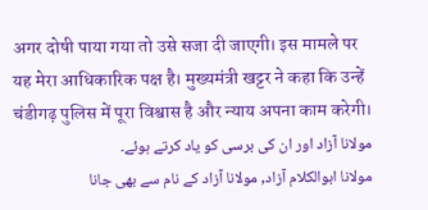अगर दोषी पाया गया तो उसे सजा दी जाएगी। इस मामले पर यह मेरा आधिकारिक पक्ष है। मुख्यमंत्री खट्टर ने कहा कि उन्हें चंडीगढ़ पुलिस में पूरा विश्वास है और न्याय अपना काम करेगी।
مولانا آزاد اور ان کی برسی کو یاد کرتے ہوئے۔
مولانا ابوالکلام آزاد, مولانا آزاد کے نام سے بھی جانا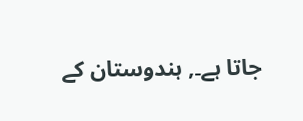جاتا ہے۔, ہندوستان کے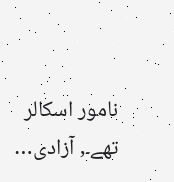نامور اسکالر تھے۔, آزادی…